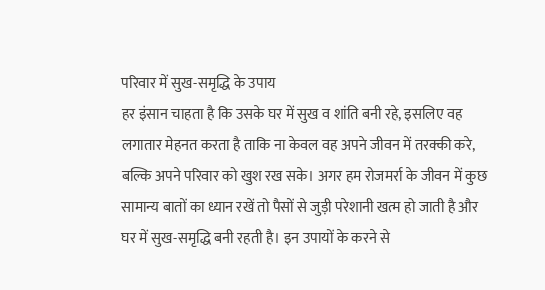परिवार में सुख-समृद्धि के उपाय
हर इंसान चाहता है कि उसके घर में सुख व शांति बनी रहे, इसलिए वह लगातार मेहनत करता है ताकि ना केवल वह अपने जीवन में तरक्की करे, बल्कि अपने परिवार को खुश रख सके। अगर हम रोजमर्रा के जीवन में कुछ सामान्य बातों का ध्यान रखें तो पैसों से जुड़ी परेशानी खत्म हो जाती है और घर में सुख-समृद्धि बनी रहती है। इन उपायों के करने से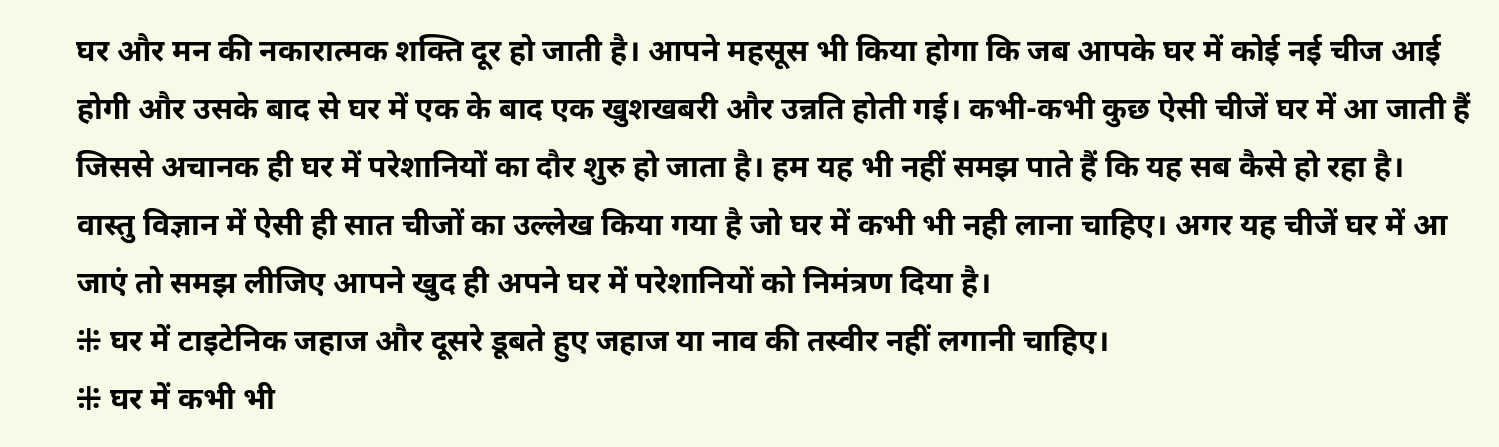घर और मन की नकारात्मक शक्ति दूर हो जाती है। आपने महसूस भी किया होगा कि जब आपके घर में कोई नई चीज आई होगी और उसके बाद से घर में एक के बाद एक खुशखबरी और उन्नति होती गई। कभी-कभी कुछ ऐसी चीजें घर में आ जाती हैं जिससे अचानक ही घर में परेशानियों का दौर शुरु हो जाता है। हम यह भी नहीं समझ पाते हैं कि यह सब कैसे हो रहा है।
वास्तु विज्ञान में ऐसी ही सात चीजों का उल्लेख किया गया है जो घर में कभी भी नही लाना चाहिए। अगर यह चीजें घर में आ जाएं तो समझ लीजिए आपने खुद ही अपने घर में परेशानियों को निमंत्रण दिया है।
⁜ घर में टाइटेनिक जहाज और दूसरे डूबते हुए जहाज या नाव की तस्वीर नहीं लगानी चाहिए।
⁜ घर में कभी भी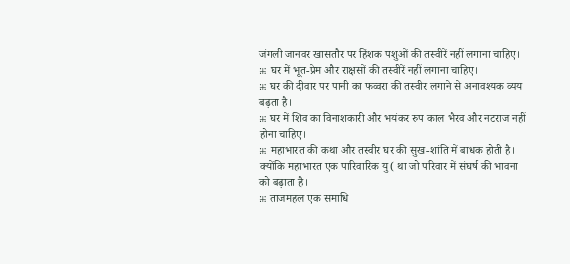जंगली जानवर खासतौर पर हिंशक पशुओं की तस्वीरें नहीं लगाना चाहिए।
⁜ घर में भूत-प्रेम और राक्षसों की तस्वीरें नहीं लगाना चाहिए।
⁜ घर की दीवार पर पानी का फव्वरा की तस्वीर लगाने से अनावश्यक व्यय बढ़ता है।
⁜ घर में शिव का विनाशकारी और भयंकर रुप काल भैरव और नटराज नहीं होना चाहिए।
⁜ महाभारत की कथा और तस्वीर घर की सुख-शांति में बाधक होती है। क्योंकि महाभारत एक पारिवारिक यु( था जो परिवार में संघर्ष की भावना को बढ़ाता है।
⁜ ताजमहल एक समाधि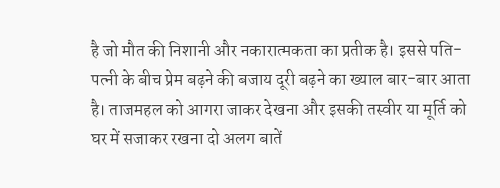है जो मौत की निशानी और नकारात्मकता का प्रतीक है। इससे पति-पत्नी के बीच प्रेम बढ़ने की बजाय दूरी बढ़ने का ख्याल बार-बार आता है। ताजमहल को आगरा जाकर देखना और इसकी तस्वीर या मूर्ति को घर में सजाकर रखना दो अलग बातें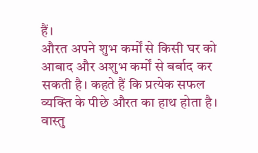हैं।
औरत अपने शुभ कर्मों से किसी घर को आबाद और अशुभ कर्मों से बर्बाद कर सकती है। कहते हैं कि प्रत्येक सफल व्यक्ति के पीछे औरत का हाथ होता है। वास्तु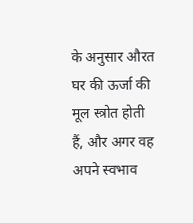के अनुसार औरत घर की ऊर्जा की मूल स्त्रोत होती हैं, और अगर वह अपने स्वभाव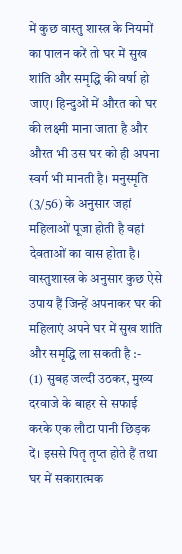में कुछ वास्तु शास्त्र के नियमों का पालन करें तो घर में सुख शांति और समृद्धि की वर्षा हो जाए। हिन्दुओं में औरत को घर की लक्ष्मी माना जाता है और औरत भी उस घर को ही अपना स्वर्ग भी मानती है। मनुस्मृति (3/56) के अनुसार जहां महिलाओं पूजा होती है वहां देवताओं का वास होता है।
वास्तुशास्त्र के अनुसार कुछ ऐसे उपाय हैं जिन्हें अपनाकर घर की महिलाएं अपने घर में सुख शांति और समृद्धि ला सकती है :-
(1) सुबह जल्दी उठकर, मुख्य दरवाजे के बाहर से सफाई करके एक लौटा पानी छिड़क दें। इससे पितृ तृप्त होते हैं तथा घर में सकारात्मक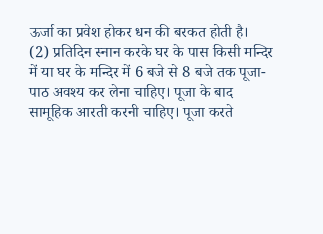ऊर्जा का प्रवेश होकर धन की बरकत होती है।
(2) प्रतिदिन स्नान करके घर के पास किसी मन्दिर में या घर के मन्दिर में 6 बजे से 8 बजे तक पूजा-पाठ अवश्य कर लेना चाहिए। पूजा के बाद सामूहिक आरती करनी चाहिए। पूजा करते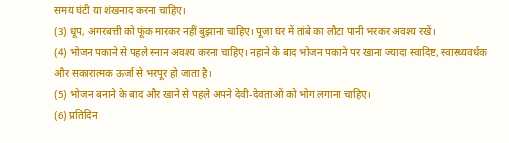समय घंटी या शंखनाद करना चाहिए।
(3) धूप, अगरबत्ती को फूंक मारकर नहीं बुझाना चाहिए। पूजा घर में तांबे का लौटा पानी भरकर अवश्य रखें।
(4) भोजन पकाने से पहले स्नान अवश्य करना चाहिए। नहाने के बाद भोजन पकाने पर खाना ज्यादा स्वादिष्ट, स्वास्थ्यवर्धक और सकारात्मक ऊर्जा से भरपूर हो जाता है।
(5) भोजन बनाने के बाद और खाने से पहले अपने देवी-देवताओं को भोग लगाना चाहिए।
(6) प्रतिदिन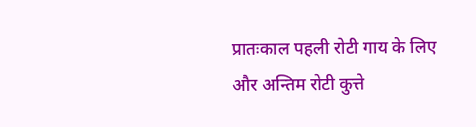प्रातःकाल पहली रोटी गाय के लिए और अन्तिम रोटी कुत्ते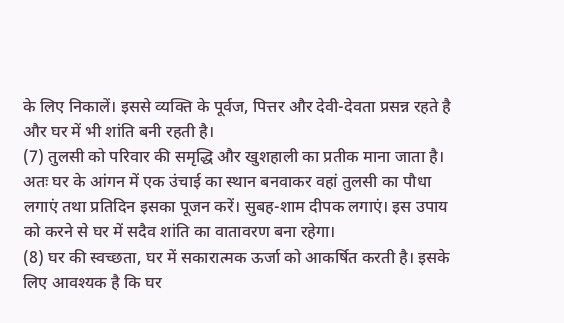के लिए निकालें। इससे व्यक्ति के पूर्वज, पित्तर और देवी-देवता प्रसन्न रहते है और घर में भी शांति बनी रहती है।
(7) तुलसी को परिवार की समृद्धि और खुशहाली का प्रतीक माना जाता है। अतः घर के आंगन में एक उंचाई का स्थान बनवाकर वहां तुलसी का पौधा लगाएं तथा प्रतिदिन इसका पूजन करें। सुबह-शाम दीपक लगाएं। इस उपाय को करने से घर में सदैव शांति का वातावरण बना रहेगा।
(8) घर की स्वच्छता, घर में सकारात्मक ऊर्जा को आकर्षित करती है। इसके लिए आवश्यक है कि घर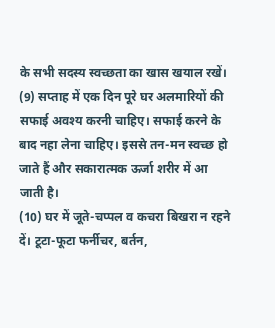के सभी सदस्य स्वच्छता का खास खयाल रखें।
(9) सप्ताह में एक दिन पूरे घर अलमारियों की सफाई अवश्य करनी चाहिए। सफाई करने के बाद नहा लेना चाहिए। इससे तन-मन स्वच्छ हो जाते हैं और सकारात्मक ऊर्जा शरीर में आ जाती है।
(10) घर में जूते-चप्पल व कचरा बिखरा न रहने दें। टूटा-फूटा फर्नीचर, बर्तन,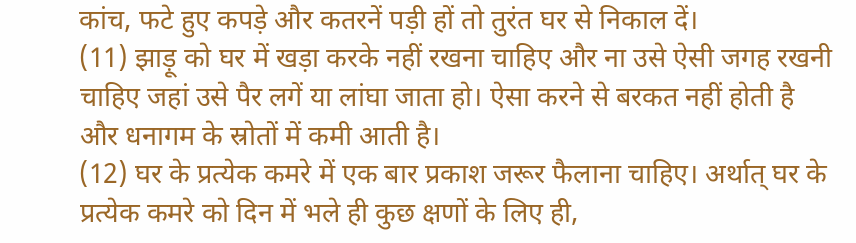कांच, फटे हुए कपड़े और कतरनें पड़ी हों तो तुरंत घर से निकाल दें।
(11) झाड़ू को घर में खड़ा करके नहीं रखना चाहिए और ना उसे ऐसी जगह रखनी चाहिए जहां उसे पैर लगें या लांघा जाता हो। ऐसा करने से बरकत नहीं होती है और धनागम के स्रोतों में कमी आती है।
(12) घर के प्रत्येक कमरे में एक बार प्रकाश जरूर फैलाना चाहिए। अर्थात् घर के प्रत्येक कमरे को दिन में भले ही कुछ क्षणों के लिए ही,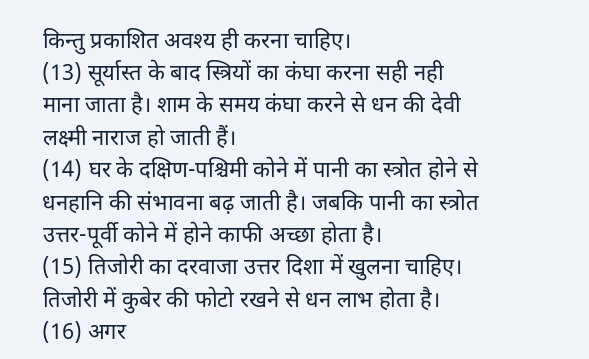किन्तु प्रकाशित अवश्य ही करना चाहिए।
(13) सूर्यास्त के बाद स्त्रियों का कंघा करना सही नही माना जाता है। शाम के समय कंघा करने से धन की देवी लक्ष्मी नाराज हो जाती हैं।
(14) घर के दक्षिण-पश्चिमी कोने में पानी का स्त्रोत होने से धनहानि की संभावना बढ़ जाती है। जबकि पानी का स्त्रोत उत्तर-पूर्वी कोने में होने काफी अच्छा होता है।
(15) तिजोरी का दरवाजा उत्तर दिशा में खुलना चाहिए। तिजोरी में कुबेर की फोटो रखने से धन लाभ होता है।
(16) अगर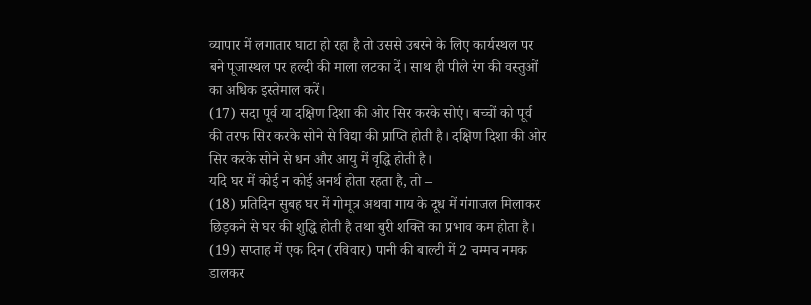व्यापार में लगातार घाटा हो रहा है तो उससे उबरने के लिए कार्यस्थल पर बने पूजास्थल पर हल्दी की माला लटका दें। साथ ही पीले रंग की वस्तुओं का अधिक इस्तेमाल करें।
(17) सदा पूर्व या दक्षिण दिशा की ओर सिर करके सोएं। बच्चों को पूर्व की तरफ सिर करके सोने से विद्या की प्राप्ति होती है। दक्षिण दिशा की ओर सिर करके सोने से धन और आयु में वृद्धि होती है।
यदि घर में कोई न कोई अनर्थ होता रहता है, तो –
(18) प्रतिदिन सुबह घर में गोमूत्र अथवा गाय के दूध में गंगाजल मिलाकर छिड़कने से घर की शुद्धि होती है तथा बुरी शक्ति का प्रभाव कम होता है।
(19) सप्ताह में एक दिन (रविवार) पानी की बाल्टी में 2 चम्मच नमक डालकर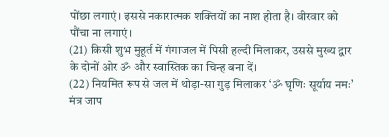पोंछा लगाएं। इससे नकारात्मक शक्तियों का नाश होता है। वीरवार को पौंचा ना लगाएं।
(21) किसी शुभ मुहूर्त में गंगाजल में पिसी हल्दी मिलाकर, उससे मुख्य द्वार के दोनों ओर ॐ और स्वास्तिक का चिन्ह बना दें।
(22) नियमित रूप से जल में थोड़ा-सा गुड़ मिलाकर ‘ॐ घृणिः सूर्याय नमः’ मंत्र जाप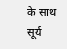के साथ सूर्य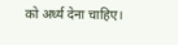को अर्ध्य देना चाहिए।